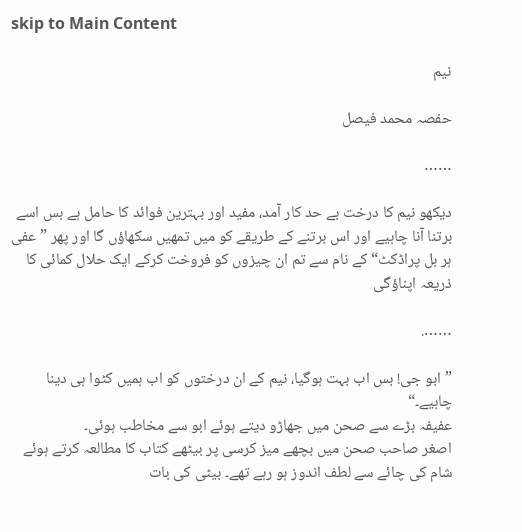skip to Main Content

نیم

حفصہ محمد فیصل

……

دیکھو نیم کا درخت بے حد کار آمد، مفید اور بہترین فوائد کا حامل ہے بس اسے برتنا آنا چاہیے اور اس برتنے کے طریقے کو میں تمھیں سکھاؤں گا اور پھر ”عفی ہر بل پراڈکٹ“ کے نام سے تم ان چیزوں کو فروخت کرکے ایک حلال کمائی کا ذریعہ اپناؤگی

…….

”ابو جی! بس اب بہت ہوگیا، نیم کے ان درختوں کو اب ہمیں کٹوا ہی دینا چاہیے۔“
عفیفہ بڑے سے صحن میں جھاڑو دیتے ہوئے ابو سے مخاطب ہوئی۔
اصغر صاحب صحن میں بچھے میز کرسی پر بیٹھے کتاب کا مطالعہ کرتے ہوئے شام کی چائے سے لطف اندوز ہو رہے تھے۔ بیٹی کی بات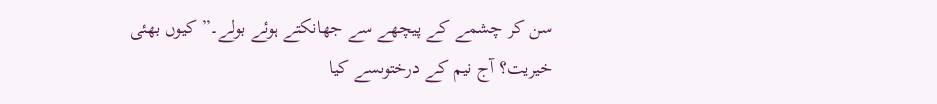سن کر چشمے کے پیچھے سے جھانکتے ہوئے بولے۔”کیوں بھئی خیریت؟ آج نیم کے درختوںسے کیا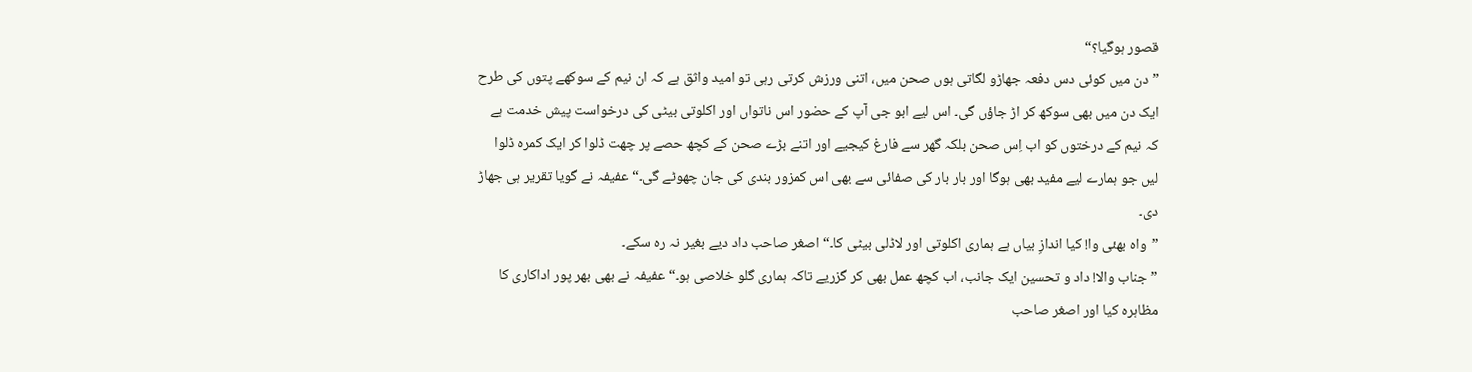قصور ہوگیا؟“
”دن میں کوئی دس دفعہ جھاڑو لگاتی ہوں صحن میں، اتنی ورزش کرتی رہی تو امید واثق ہے کہ ان نیم کے سوکھے پتوں کی طرح ایک دن میں بھی سوکھ کر اڑ جاؤں گی۔ اس لیے ابو جی آپ کے حضور اس ناتواں اور اکلوتی بیٹی کی درخواست پیش خدمت ہے کہ نیم کے درختوں کو اب اِس صحن بلکہ گھر سے فارغ کیجیے اور اتنے بڑے صحن کے کچھ حصے پر چھت ڈلوا کر ایک کمرہ ڈلوا لیں جو ہمارے لیے مفید بھی ہوگا اور بار بار کی صفائی سے بھی اس کمزور بندی کی جان چھوٹے گی۔“ عفیفہ نے گویا تقریر ہی جھاڑ دی۔
”واہ بھئی وا! کیا اندازِ بیاں ہے ہماری اکلوتی اور لاڈلی بیٹی کا۔“ اصغر صاحب داد دیے بغیر نہ رہ سکے۔
”جناب والا! داد و تحسین ایک جانب، اب کچھ عمل بھی کر گزریے تاکہ ہماری گلو خلاصی ہو۔“ عفیفہ نے بھی بھر پور اداکاری کا مظاہرہ کیا اور اصغر صاحب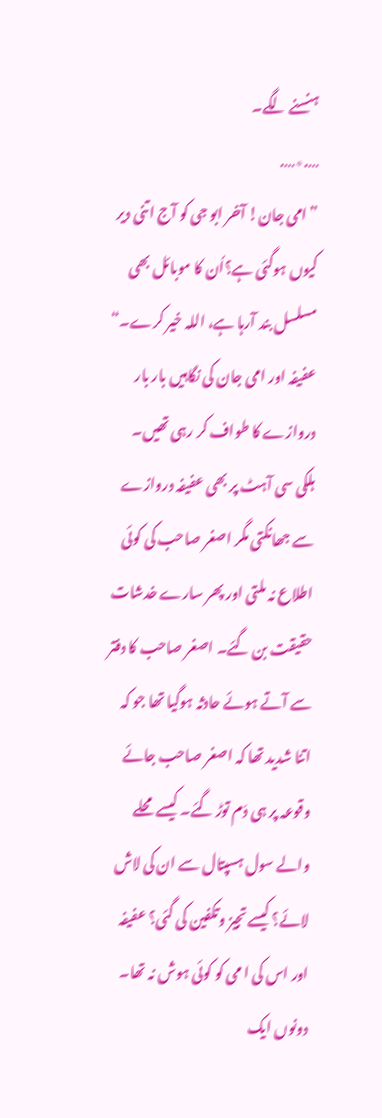ہنسنے لگے۔
….٭….
”امی جان! آخر ابو جی کو آج اتنی دیر کیوں ہوگئی ہے؟اُن کا موبائل بھی مسلسل بند آرہا ہے، اللہ خیر کرے۔“ عفیفہ اور امی جان کی نگاہیں بار بار دروازے کا طواف کر رہی تھیں۔
ہلکی سی آہٹ پر بھی عفیفہ دروازے سے جھانکتی مگر اصغر صاحب کی کوئی اطلاع نہ ملتی اور پھر سارے خدشات حقیقت بن گئے۔ اصغر صاحب کا دفتر سے آتے ہوئے حادثہ ہوگیا تھا جو کہ اتنا شدید تھا کہ اصغر صاحب جائے وقوعہ پر ہی دَم توڑ گئے۔ کیسے محلے والے سول ہسپتال سے ان کی لاش لائے؟ کیسے تجیز وتکفین کی گئی؟ عفیفہ اور اس کی ا می کو کوئی ہوش نہ تھا۔ دونوں ایک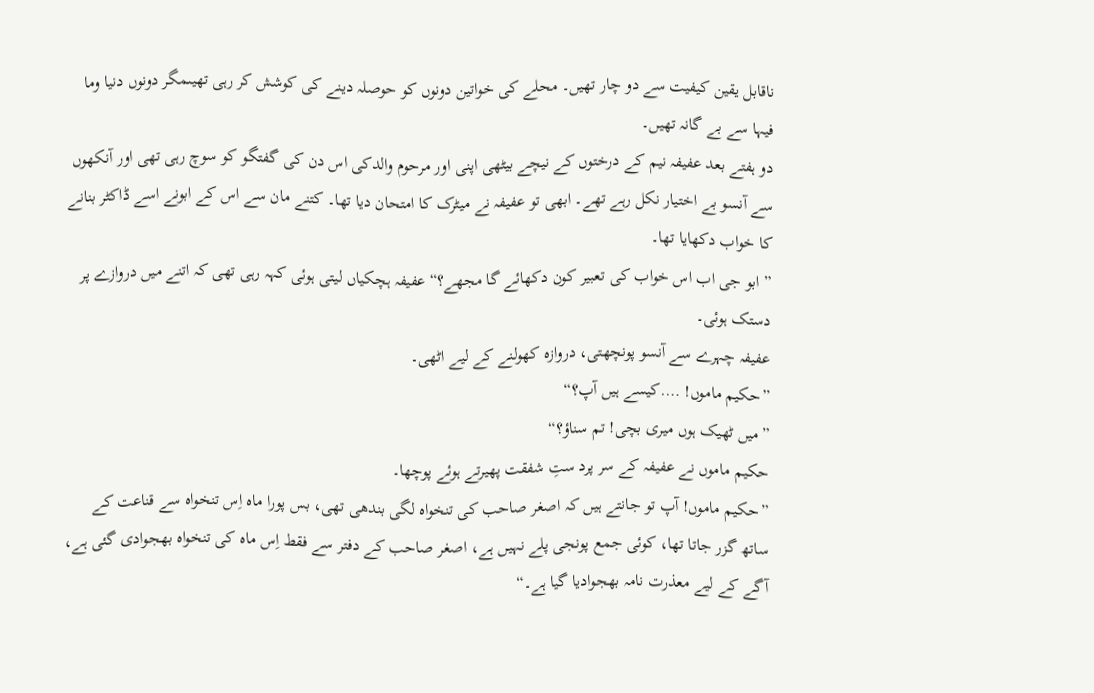ناقابل یقین کیفیت سے دو چار تھیں۔ محلے کی خواتین دونوں کو حوصلہ دینے کی کوشش کر رہی تھیںمگر دونوں دنیا وما فیہا سے بے گانہ تھیں۔
دو ہفتے بعد عفیفہ نیم کے درختوں کے نیچے بیٹھی اپنی اور مرحوم والدکی اس دن کی گفتگو کو سوچ رہی تھی اور آنکھوں سے آنسو بے اختیار نکل رہے تھے۔ ابھی تو عفیفہ نے میٹرک کا امتحان دیا تھا۔ کتنے مان سے اس کے ابونے اسے ڈاکٹر بنانے کا خواب دکھایا تھا۔
”ابو جی اب اس خواب کی تعبیر کون دکھائے گا مجھے؟“ عفیفہ ہچکیاں لیتی ہوئی کہہ رہی تھی کہ اتنے میں دروازے پر دستک ہوئی۔
عفیفہ چہرے سے آنسو پونچھتی، دروازہ کھولنے کے لیے اٹھی۔
”حکیم ماموں! ….کیسے ہیں آپ؟“
”میں ٹھیک ہوں میری بچی! تم سناؤ؟“
حکیم ماموں نے عفیفہ کے سر پرد ستِ شفقت پھیرتے ہوئے پوچھا۔
”حکیم ماموں! آپ تو جانتے ہیں کہ اصغر صاحب کی تنخواہ لگی بندھی تھی، بس پورا ماہ اِس تنخواہ سے قناعت کے ساتھ گزر جاتا تھا، کوئی جمع پونجی پلے نہیں ہے، اصغر صاحب کے دفتر سے فقط اِس ماہ کی تنخواہ بھجوادی گئی ہے، آگے کے لیے معذرت نامہ بھجوادیا گیا ہے۔“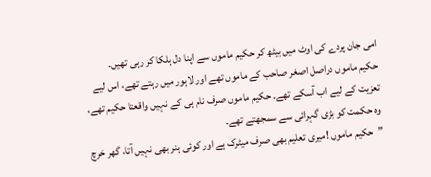امی جان پردے کی اوٹ میں بیٹھ کر حکیم ماموں سے اپنا دل ہلکا کر رہی تھیں۔
حکیم ماموں دراصل اصغر صاحب کے ماموں تھے اور لاہور میں رہتے تھے، اس لیے تعزیت کے لیے اب آسکے تھے۔ حکیم ماموں صرف نام ہی کے نہیں واقعتا حکیم تھے، وہ حکمت کو بڑی گہرائی سے سمجھتے تھے۔
”حکیم ماموں !میری تعلیم بھی صرف میٹرک ہے اور کوئی ہنر بھی نہیں آتا، گھر خرچ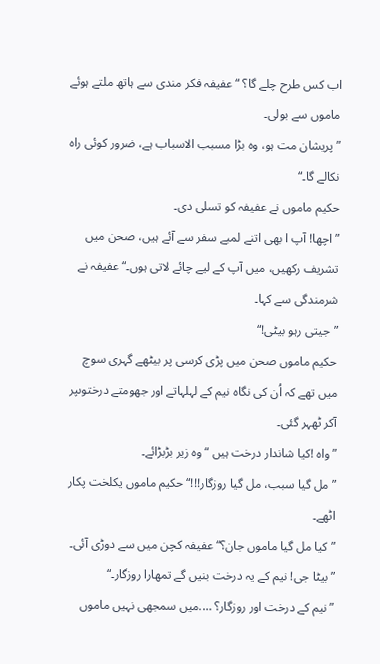اب کس طرح چلے گا؟ “عفیفہ فکر مندی سے ہاتھ ملتے ہوئے ماموں سے بولی۔
”پریشان مت ہو، وہ بڑا مسبب الاسباب ہے، ضرور کوئی راہ نکالے گا۔“
حکیم ماموں نے عفیفہ کو تسلی دی۔
”اچھا! آپ ا بھی اتنے لمبے سفر سے آئے ہیں، صحن میں تشریف رکھیں، میں آپ کے لیے چائے لاتی ہوں۔“ عفیفہ نے شرمندگی سے کہا۔
”جیتی رہو بیٹی!“
حکیم ماموں صحن میں پڑی کرسی پر بیٹھے گہری سوچ میں تھے کہ اُن کی نگاہ نیم کے لہلہاتے اور جھومتے درختوںپر آکر ٹھہر گئی۔
”واہ !کیا شاندار درخت ہیں “وہ زیر بڑبڑائے۔
”مل گیا سبب، مل گیا روزگار!!!“ حکیم ماموں یکلخت پکار اٹھے۔
”کیا مل گیا ماموں جان؟“ عفیفہ کچن میں سے دوڑی آئی۔
”بیٹا جی! نیم کے یہ درخت بنیں گے تمھارا روزگار۔“
”نیم کے درخت اور روزگار؟ ….میں سمجھی نہیں ماموں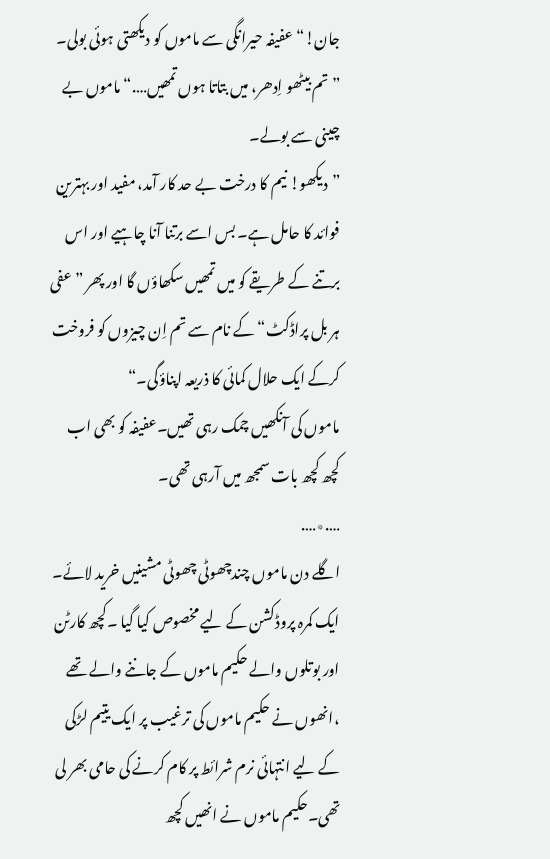جان!“ عفیفہ حیرانگی سے ماموں کو دیکھتی ہوئی بولی۔
”تم بیٹھو اِدھر، میں بتاتا ہوں تمھیں….“ ماموں بے چینی سے بولے۔
”دیکھو! نیم کا درخت بے حد کار آمد، مفید اور بہترین فوائد کا حامل ہے۔ بس اسے برتنا آنا چاہیے اور اس برتنے کے طریقے کو میں تمھیں سکھاؤں گا اور پھر ”عفی ہر بل پراڈکٹ“ کے نام سے تم اِن چیزوں کو فروخت کرکے ایک حلال کمائی کا ذریعہ اپناؤگی۔“
ماموں کی آنکھیں چمک رہی تھیں۔عفیفہ کو بھی اب کچھ کچھ بات سمجھ میں آرہی تھی۔
….٭….
اگلے دن ماموں چندچھوٹی چھوٹی مشینیں خرید لائے۔ ایک کمرہ پروڈکشن کے لیے مخصوص کیا گیا ۔کچھ کارٹن اور بوتلوں والے حکیم ماموں کے جاننے والے تھے ،انھوں نے حکیم ماموں کی ترغیب پر ایک یتیم لڑکی کے لیے انتہائی نرم شرائط پر کام کرنے کی حامی بھر لی تھی۔حکیم ماموں نے انھیں کچھ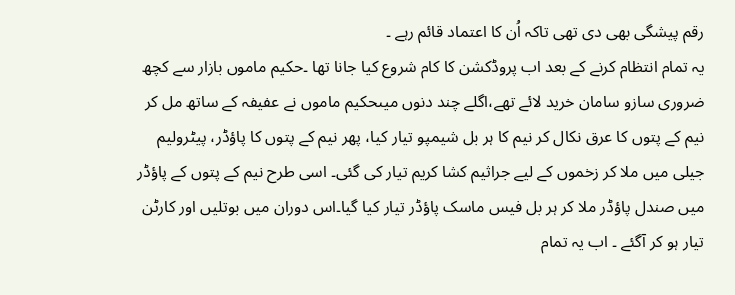رقم پیشگی بھی دی تھی تاکہ اُن کا اعتماد قائم رہے ۔
یہ تمام انتظام کرنے کے بعد اب پروڈکشن کا کام شروع کیا جانا تھا ۔حکیم ماموں بازار سے کچھ ضروری سازو سامان خرید لائے تھے،اگلے چند دنوں میںحکیم ماموں نے عفیفہ کے ساتھ مل کر نیم کے پتوں کا عرق نکال کر نیم کا ہر بل شیمپو تیار کیا، پھر نیم کے پتوں کا پاؤڈر، پیٹرولیم جیلی میں ملا کر زخموں کے لیے جراثیم کشا کریم تیار کی گئی۔ اسی طرح نیم کے پتوں کے پاؤڈر میں صندل پاؤڈر ملا کر ہر بل فیس ماسک پاؤڈر تیار کیا گیا۔اس دوران میں بوتلیں اور کارٹن تیار ہو کر آگئے ۔ اب یہ تمام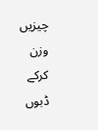چیزیں وزن کرکے ڈبوں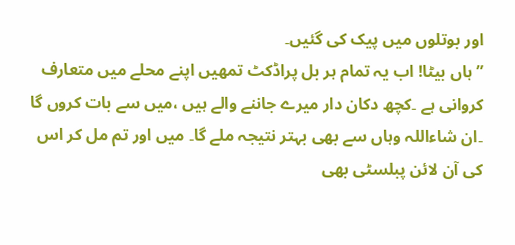اور بوتلوں میں پیک کی گئیں۔
”ہاں بیٹا! اب یہ تمام ہر بل پراڈکٹ تمھیں اپنے محلے میں متعارف کروانی ہے ۔کچھ دکان دار میرے جاننے والے ہیں ،میں سے بات کروں گا ۔ان شاءاللہ وہاں سے بھی بہتر نتیجہ ملے گا۔ میں اور تم مل کر اس کی آن لائن پبلسٹی بھی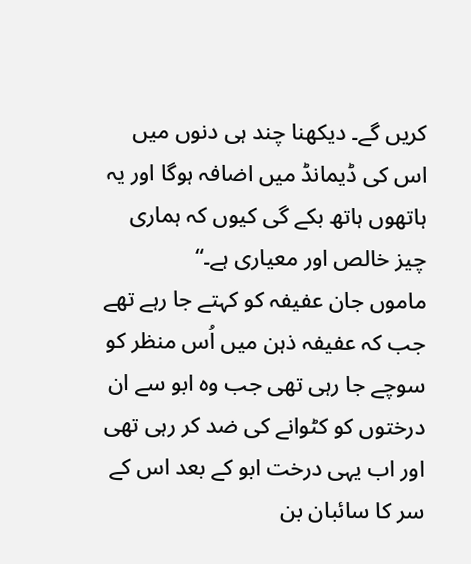کریں گے۔ دیکھنا چند ہی دنوں میں اس کی ڈیمانڈ میں اضافہ ہوگا اور یہ ہاتھوں ہاتھ بکے گی کیوں کہ ہماری چیز خالص اور معیاری ہے۔“
ماموں جان عفیفہ کو کہتے جا رہے تھے جب کہ عفیفہ ذہن میں اُس منظر کو سوچے جا رہی تھی جب وہ ابو سے ان درختوں کو کٹوانے کی ضد کر رہی تھی اور اب یہی درخت ابو کے بعد اس کے سر کا سائبان بن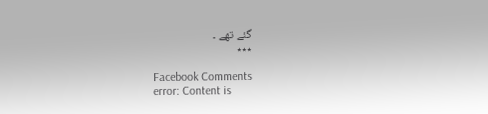گئے تھے ۔
٭٭٭

Facebook Comments
error: Content is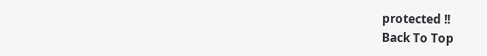protected !!
Back To Top